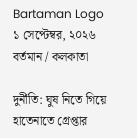Bartaman Logo
১ সেপ্টেম্বর, ২০২৬
বর্তমান / কলকাতা

দুর্নীতি: ঘুষ নিতে গিয়ে হাতেনাতে গ্রেপ্তার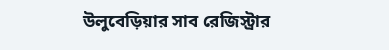উলুবেড়িয়ার সাব রেজিস্ট্রার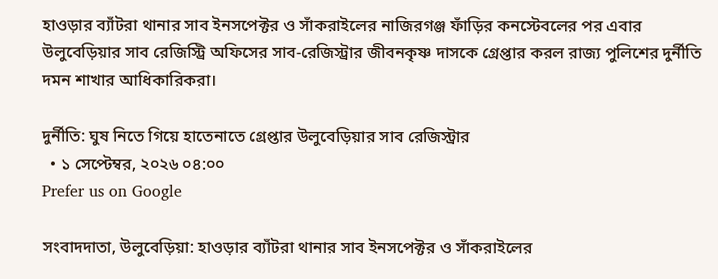হাওড়ার ব্যাঁটরা থানার সাব ইনসপেক্টর ও সাঁকরাইলের নাজিরগঞ্জ ফাঁড়ির কনস্টেবলের পর এবার উলুবেড়িয়ার সাব রেজিস্ট্রি অফিসের সাব-রেজিস্ট্রার জীবনকৃষ্ণ দাসকে গ্রেপ্তার করল রাজ্য পুলিশের দুর্নীতি দমন শাখার আধিকারিকরা।

দুর্নীতি: ঘুষ নিতে গিয়ে হাতেনাতে গ্রেপ্তার উলুবেড়িয়ার সাব রেজিস্ট্রার
  • ১ সেপ্টেম্বর, ২০২৬ ০৪:০০
Prefer us on Google

সংবাদদাতা, উলুবেড়িয়া: হাওড়ার ব্যাঁটরা থানার সাব ইনসপেক্টর ও সাঁকরাইলের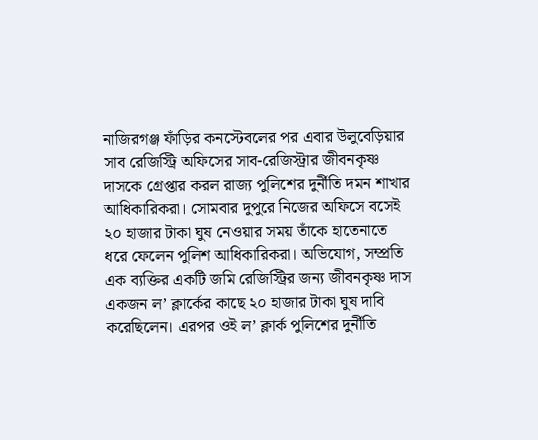নাজিরগঞ্জ ফাঁড়ির কনস্টেবলের পর এবার উলুবেড়িয়ার সাব রেজিস্ট্রি অফিসের সাব-রেজিস্ট্রার জীবনকৃষ্ণ দাসকে গ্রেপ্তার করল রাজ্য পুলিশের দুর্নীতি দমন শাখার আধিকারিকরা। সোমবার দুপুরে নিজের অফিসে বসেই ২০ হাজার টাকা ঘুষ নেওয়ার সময় তাঁকে হাতেনাতে ধরে ফেলেন পুলিশ আধিকারিকরা। অভিযোগ, সম্প্রতি এক ব্যক্তির একটি জমি রেজিস্ট্রির জন্য জীবনকৃষ্ণ দাস একজন ল’ ক্লার্কের কাছে ২০ হাজার টাকা ঘুষ দাবি করেছিলেন। এরপর ওই ল’ ক্লার্ক পুলিশের দুর্নীতি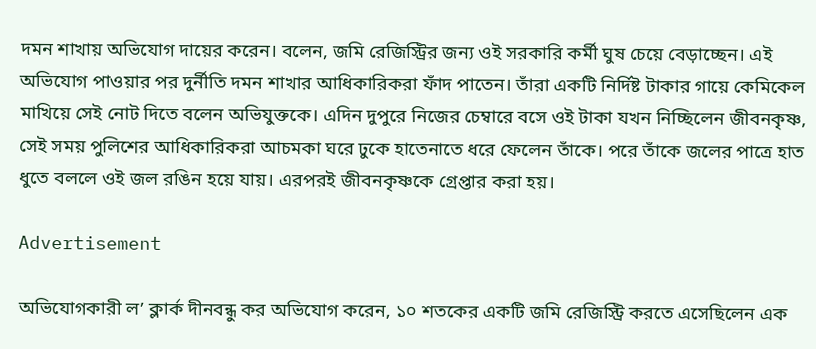দমন শাখায় অভিযোগ দায়ের করেন। বলেন, জমি রেজিস্ট্রির জন্য ওই সরকারি কর্মী ঘুষ চেয়ে বেড়াচ্ছেন। এই অভিযোগ পাওয়ার পর দুর্নীতি দমন শাখার আধিকারিকরা ফাঁদ পাতেন। তাঁরা একটি নির্দিষ্ট টাকার গায়ে কেমিকেল মাখিয়ে সেই নোট দিতে বলেন অভিযুক্তকে। এদিন দুপুরে নিজের চেম্বারে বসে ওই টাকা যখন নিচ্ছিলেন জীবনকৃষ্ণ, সেই সময় পুলিশের আধিকারিকরা আচমকা ঘরে ঢুকে হাতেনাতে ধরে ফেলেন তাঁকে। পরে তাঁকে জলের পাত্রে হাত ধুতে বললে ওই জল রঙিন হয়ে যায়। এরপরই জীবনকৃষ্ণকে গ্রেপ্তার করা হয়।

Advertisement

অভিযোগকারী ল’ ক্লার্ক দীনবন্ধু কর অভিযোগ করেন, ১০ শতকের একটি জমি রেজিস্ট্রি করতে এসেছিলেন এক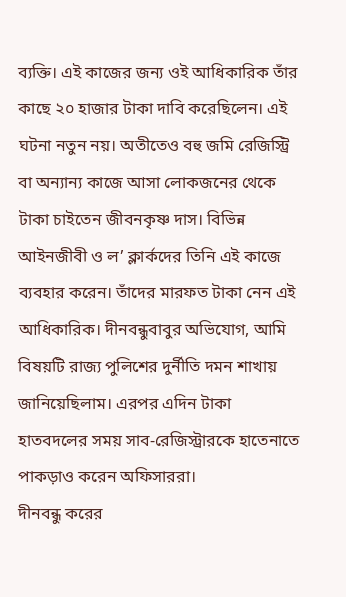ব্যক্তি। এই কাজের জন্য ওই আধিকারিক তাঁর কাছে ২০ হাজার টাকা দাবি করেছিলেন। এই ঘটনা নতুন নয়। অতীতেও বহু জমি রেজিস্ট্রি বা অন্যান্য কাজে আসা লোকজনের থেকে টাকা চাইতেন জীবনকৃষ্ণ দাস। বিভিন্ন আইনজীবী ও ল’ ক্লার্কদের তিনি এই কাজে ব্যবহার করেন। তাঁদের মারফত টাকা নেন এই আধিকারিক। দীনবন্ধুবাবুর অভিযোগ, আমি বিষয়টি রাজ্য পুলিশের দুর্নীতি দমন শাখায় জানিয়েছিলাম। এরপর এদিন টাকা হাতবদলের সময় সাব-রেজিস্ট্রারকে হাতেনাতে পাকড়াও করেন অফিসাররা।
দীনবন্ধু করের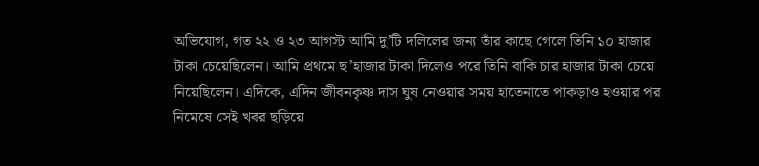অভিযোগ, গত ২২ ও ২৩ আগস্ট আমি দু’টি দলিলের জন্য তাঁর কাছে গেলে তিনি ১০ হাজার টাকা চেয়েছিলেন। আমি প্রথমে ছ’হাজার টাকা দিলেও পরে তিনি বাকি চার হাজার টাকা চেয়ে নিয়েছিলেন। এদিকে, এদিন জীবনকৃষ্ণ দাস ঘুষ নেওয়ার সময় হাতেনাতে পাকড়াও হওয়ার পর নিমেষে সেই খবর ছড়িয়ে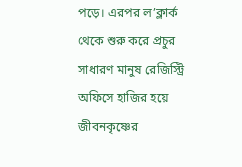পড়ে। এরপর ল’ক্লার্ক থেকে শুরু করে প্রচুর সাধারণ মানুষ রেজিস্ট্রি অফিসে হাজির হয়ে জীবনকৃষ্ণের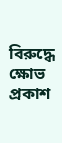বিরুদ্ধে ক্ষোভ প্রকাশ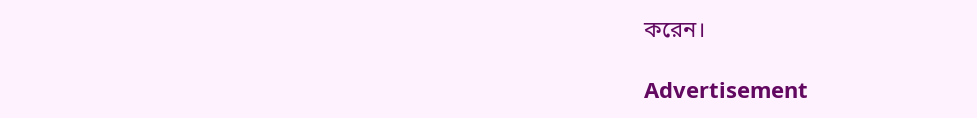করেন।

Advertisement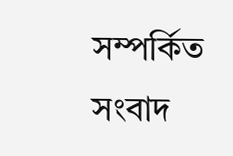সম্পর্কিত সংবাদ